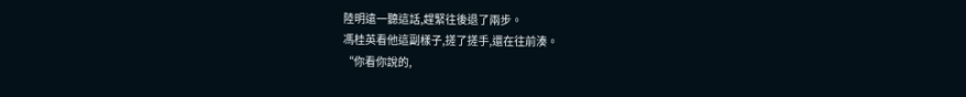陸明遠一聽這話,趕緊往後退了兩步。
馮桂英看他這副樣子,搓了搓手,還在往前湊。
“你看你說的,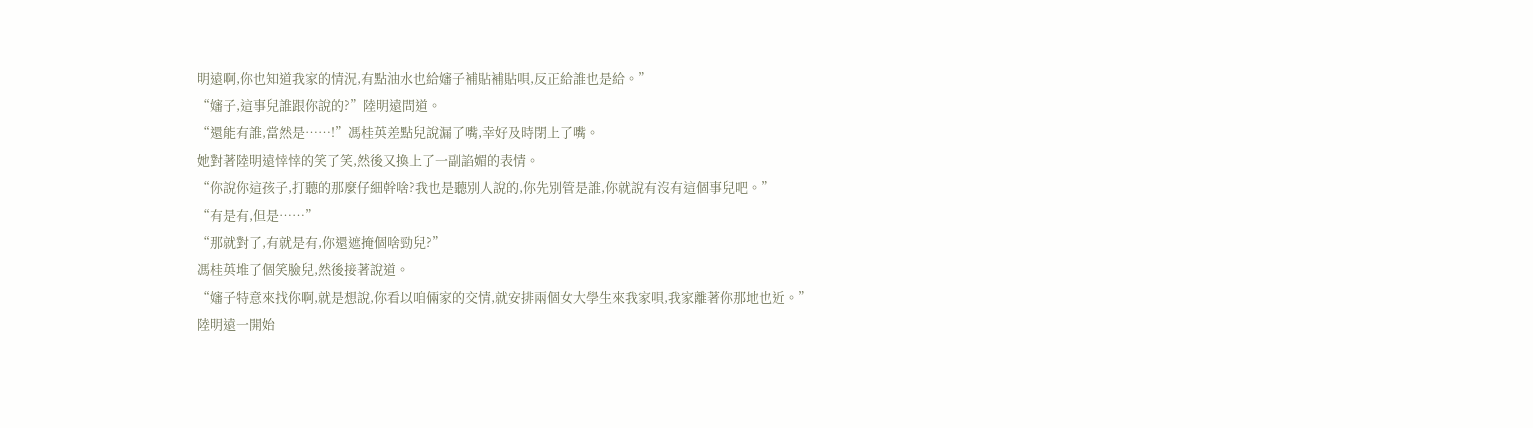明遠啊,你也知道我家的情況,有點油水也給嬸子補貼補貼唄,反正給誰也是給。”
“嬸子,這事兒誰跟你說的?”陸明遠問道。
“還能有誰,當然是……!”馮桂英差點兒說漏了嘴,幸好及時閉上了嘴。
她對著陸明遠悻悻的笑了笑,然後又換上了一副諂媚的表情。
“你說你這孩子,打聽的那麼仔細幹啥?我也是聽別人說的,你先別管是誰,你就說有沒有這個事兒吧。”
“有是有,但是……”
“那就對了,有就是有,你還遮掩個啥勁兒?”
馮桂英堆了個笑臉兒,然後接著說道。
“嬸子特意來找你啊,就是想說,你看以咱倆家的交情,就安排兩個女大學生來我家唄,我家離著你那地也近。”
陸明遠一開始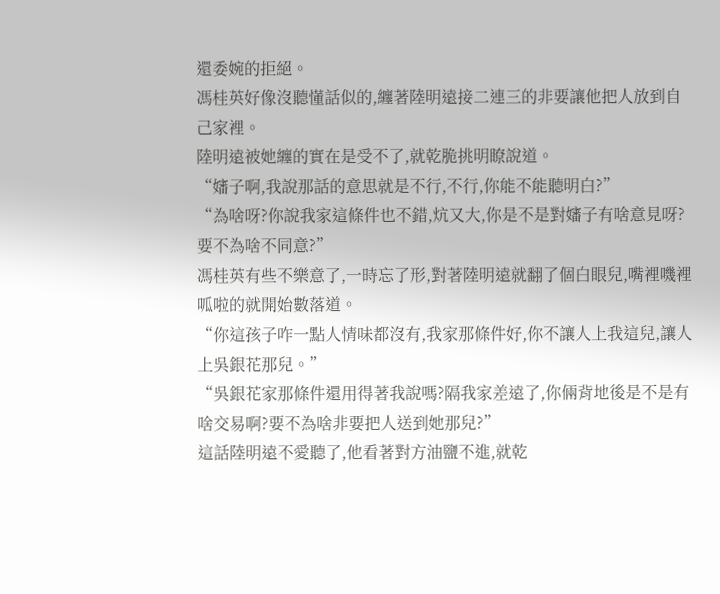還委婉的拒絕。
馮桂英好像沒聽懂話似的,纏著陸明遠接二連三的非要讓他把人放到自己家裡。
陸明遠被她纏的實在是受不了,就乾脆挑明瞭說道。
“嬸子啊,我說那話的意思就是不行,不行,你能不能聽明白?”
“為啥呀?你說我家這條件也不錯,炕又大,你是不是對嬸子有啥意見呀?要不為啥不同意?”
馮桂英有些不樂意了,一時忘了形,對著陸明遠就翻了個白眼兒,嘴裡嘰裡呱啦的就開始數落道。
“你這孩子咋一點人情味都沒有,我家那條件好,你不讓人上我這兒,讓人上吳銀花那兒。”
“吳銀花家那條件還用得著我說嗎?隔我家差遠了,你倆背地後是不是有啥交易啊?要不為啥非要把人送到她那兒?”
這話陸明遠不愛聽了,他看著對方油鹽不進,就乾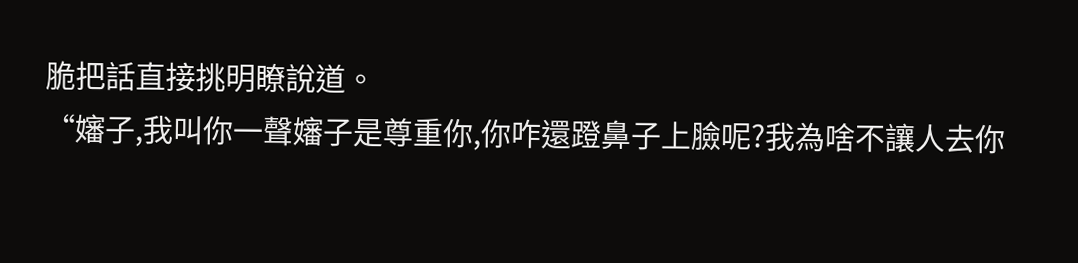脆把話直接挑明瞭說道。
“嬸子,我叫你一聲嬸子是尊重你,你咋還蹬鼻子上臉呢?我為啥不讓人去你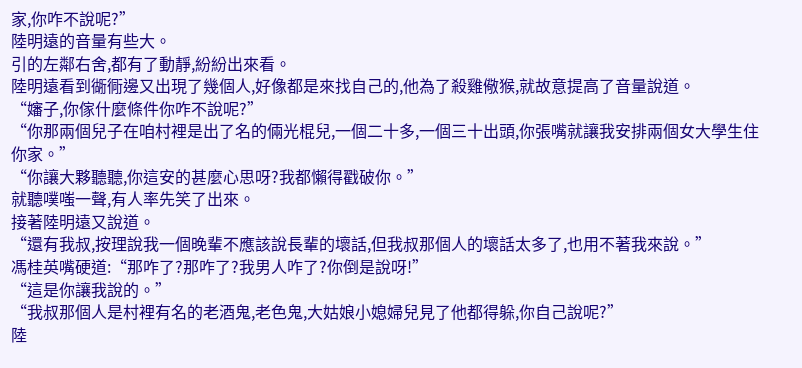家,你咋不說呢?”
陸明遠的音量有些大。
引的左鄰右舍,都有了動靜,紛紛出來看。
陸明遠看到衚衕邊又出現了幾個人,好像都是來找自己的,他為了殺雞儆猴,就故意提高了音量說道。
“嬸子,你傢什麼條件你咋不說呢?”
“你那兩個兒子在咱村裡是出了名的倆光棍兒,一個二十多,一個三十出頭,你張嘴就讓我安排兩個女大學生住你家。”
“你讓大夥聽聽,你這安的甚麼心思呀?我都懶得戳破你。”
就聽噗嗤一聲,有人率先笑了出來。
接著陸明遠又說道。
“還有我叔,按理說我一個晚輩不應該說長輩的壞話,但我叔那個人的壞話太多了,也用不著我來說。”
馮桂英嘴硬道:“那咋了?那咋了?我男人咋了?你倒是說呀!”
“這是你讓我說的。”
“我叔那個人是村裡有名的老酒鬼,老色鬼,大姑娘小媳婦兒見了他都得躲,你自己說呢?”
陸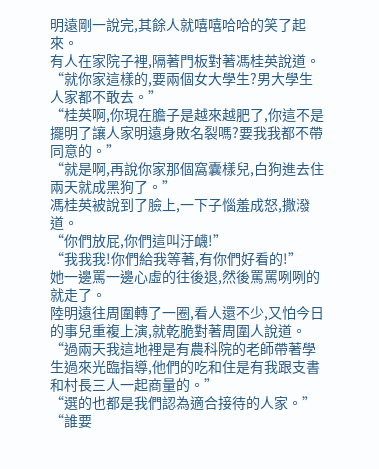明遠剛一說完,其餘人就嘻嘻哈哈的笑了起來。
有人在家院子裡,隔著門板對著馮桂英說道。
“就你家這樣的,要兩個女大學生?男大學生人家都不敢去。”
“桂英啊,你現在膽子是越來越肥了,你這不是擺明了讓人家明遠身敗名裂嗎?要我我都不帶同意的。”
“就是啊,再說你家那個窩囊樣兒,白狗進去住兩天就成黑狗了。”
馮桂英被說到了臉上,一下子惱羞成怒,撒潑道。
“你們放屁,你們這叫汙衊!”
“我我我!你們給我等著,有你們好看的!”
她一邊罵一邊心虛的往後退,然後罵罵咧咧的就走了。
陸明遠往周圍轉了一圈,看人還不少,又怕今日的事兒重複上演,就乾脆對著周圍人說道。
“過兩天我這地裡是有農科院的老師帶著學生過來光臨指導,他們的吃和住是有我跟支書和村長三人一起商量的。”
“選的也都是我們認為適合接待的人家。”
“誰要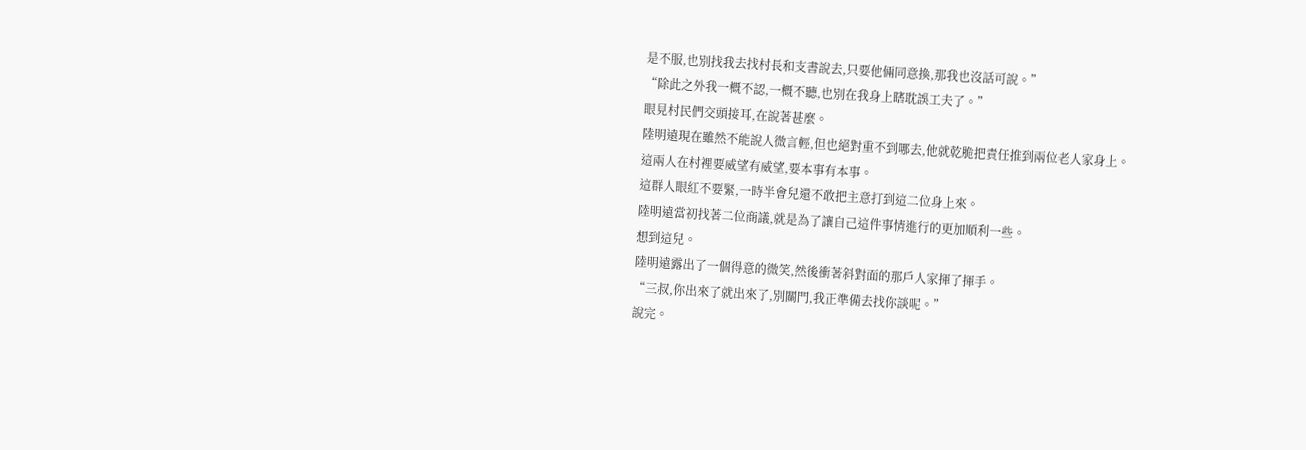是不服,也別找我去找村長和支書說去,只要他倆同意換,那我也沒話可說。”
“除此之外我一概不認,一概不聽,也別在我身上瞎耽誤工夫了。”
眼見村民們交頭接耳,在說著甚麼。
陸明遠現在雖然不能說人微言輕,但也絕對重不到哪去,他就乾脆把責任推到兩位老人家身上。
這兩人在村裡要威望有威望,要本事有本事。
這群人眼紅不要緊,一時半會兒還不敢把主意打到這二位身上來。
陸明遠當初找著二位商議,就是為了讓自己這件事情進行的更加順利一些。
想到這兒。
陸明遠露出了一個得意的微笑,然後衝著斜對面的那戶人家揮了揮手。
“三叔,你出來了就出來了,別關門,我正準備去找你談呢。”
說完。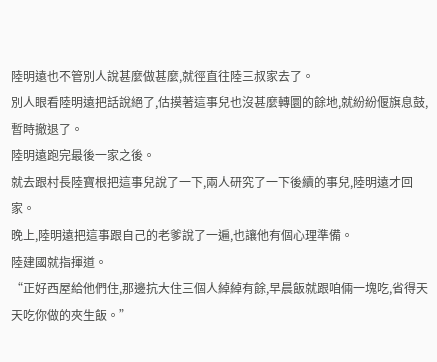陸明遠也不管別人說甚麼做甚麼,就徑直往陸三叔家去了。
別人眼看陸明遠把話說絕了,估摸著這事兒也沒甚麼轉圜的餘地,就紛紛偃旗息鼓,暫時撤退了。
陸明遠跑完最後一家之後。
就去跟村長陸寶根把這事兒說了一下,兩人研究了一下後續的事兒,陸明遠才回家。
晚上,陸明遠把這事跟自己的老爹說了一遍,也讓他有個心理準備。
陸建國就指揮道。
“正好西屋給他們住,那邊抗大住三個人綽綽有餘,早晨飯就跟咱倆一塊吃,省得天天吃你做的夾生飯。”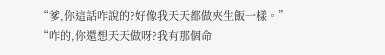“爹,你這話咋說的?好像我天天都做夾生飯一樣。”
“咋的,你還想天天做呀?我有那個命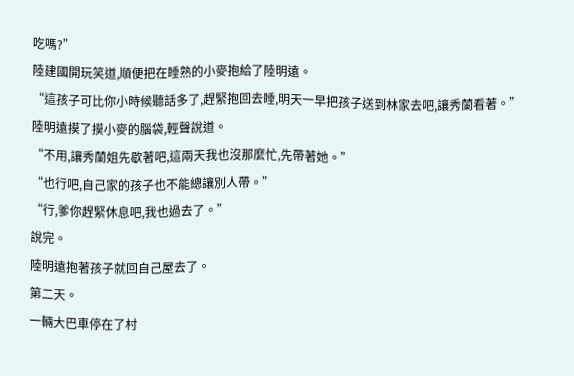吃嗎?”
陸建國開玩笑道,順便把在睡熟的小麥抱給了陸明遠。
“這孩子可比你小時候聽話多了,趕緊抱回去睡,明天一早把孩子送到林家去吧,讓秀蘭看著。”
陸明遠摸了摸小麥的腦袋,輕聲說道。
“不用,讓秀蘭姐先歇著吧,這兩天我也沒那麼忙,先帶著她。”
“也行吧,自己家的孩子也不能總讓別人帶。”
“行,爹你趕緊休息吧,我也過去了。”
說完。
陸明遠抱著孩子就回自己屋去了。
第二天。
一輛大巴車停在了村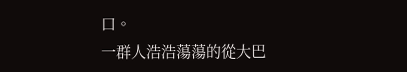口。
一群人浩浩蕩蕩的從大巴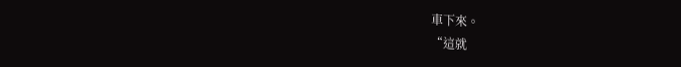車下來。
“這就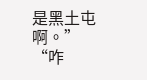是黑土屯啊。”
“咋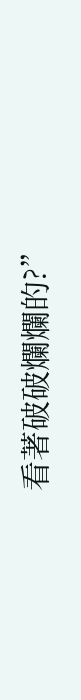看著破破爛爛的?”